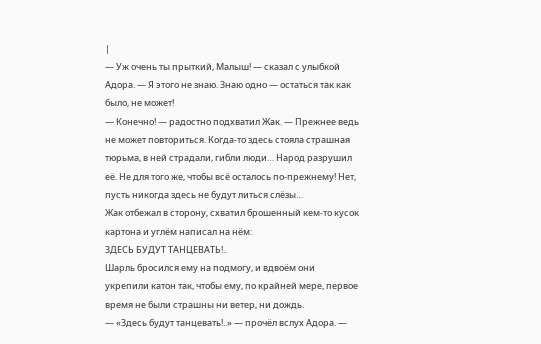|
— Уж очень ты прыткий, Малыш! — сказал с улыбкой Адора. — Я этого не знаю. Знаю одно — остаться так как было, не может!
— Конечно! — радостно подхватил Жак. — Прежнее ведь не может повториться. Когда-то здесь стояла страшная тюрьма, в ней страдали, гибли люди… Народ разрушил её. Не для того же, чтобы всё осталось по-прежнему! Нет, пусть никогда здесь не будут литься слёзы…
Жак отбежал в сторону, схватил брошенный кем-то кусок картона и углём написал на нём:
ЗДЕСЬ БУДУТ ТАНЦЕВАТЬ!..
Шарль бросился ему на подмогу, и вдвоём они укрепили катон так, чтобы ему, по крайней мере, первое время не были страшны ни ветер, ни дождь.
— «Здесь будут танцевать!..» — прочёл вслух Адора. —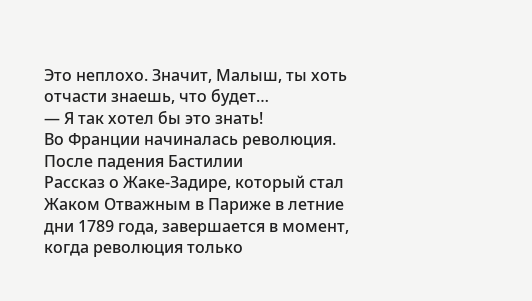Это неплохо. Значит, Малыш, ты хоть отчасти знаешь, что будет…
— Я так хотел бы это знать!
Во Франции начиналась революция.
После падения Бастилии
Рассказ о Жаке-Задире, который стал Жаком Отважным в Париже в летние дни 1789 года, завершается в момент, когда революция только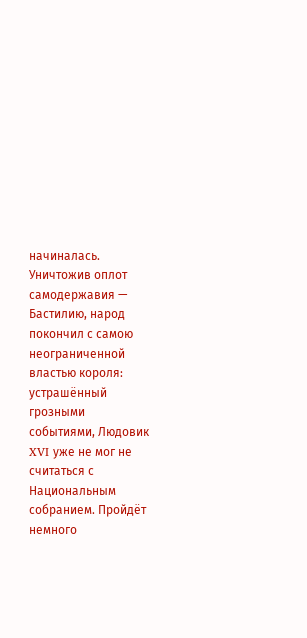начиналась. Уничтожив оплот самодержавия — Бастилию, народ покончил с самою неограниченной властью короля: устрашённый грозными событиями, Людовик XVI уже не мог не считаться с Национальным собранием. Пройдёт немного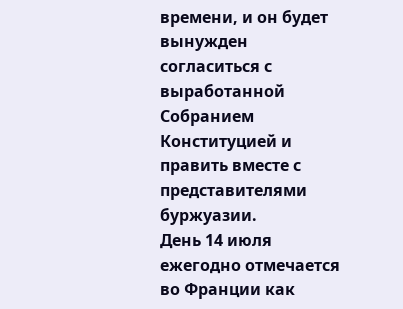времени, и он будет вынужден согласиться с выработанной Собранием Конституцией и править вместе с представителями буржуазии.
День 14 июля ежегодно отмечается во Франции как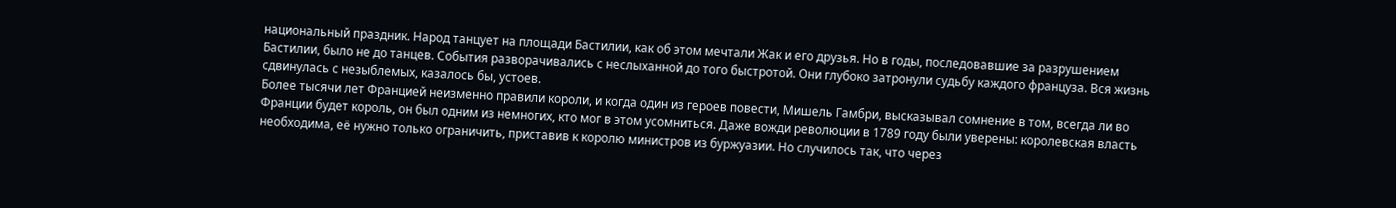национальный праздник. Народ танцует на площади Бастилии, как об этом мечтали Жак и его друзья. Но в годы, последовавшие за разрушением Бастилии, было не до танцев. События разворачивались с неслыханной до того быстротой. Они глубоко затронули судьбу каждого француза. Вся жизнь сдвинулась с незыблемых, казалось бы, устоев.
Более тысячи лет Францией неизменно правили короли, и когда один из героев повести, Мишель Гамбри, высказывал сомнение в том, всегда ли во Франции будет король, он был одним из немногих, кто мог в этом усомниться. Даже вожди революции в 1789 году были уверены: королевская власть необходима, её нужно только ограничить, приставив к королю министров из буржуазии. Но случилось так, что через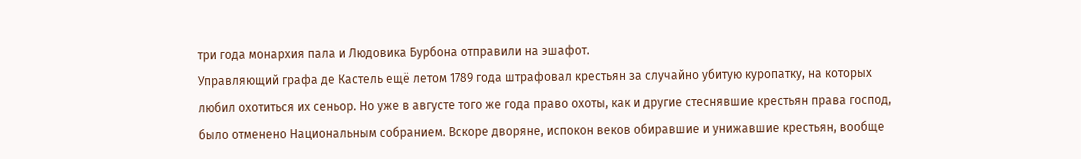три года монархия пала и Людовика Бурбона отправили на эшафот.
Управляющий графа де Кастель ещё летом 1789 года штрафовал крестьян за случайно убитую куропатку, на которых любил охотиться их сеньор. Но уже в августе того же года право охоты, как и другие стеснявшие крестьян права господ, было отменено Национальным собранием. Вскоре дворяне, испокон веков обиравшие и унижавшие крестьян, вообще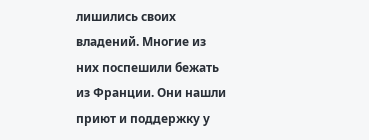лишились своих владений. Многие из них поспешили бежать из Франции. Они нашли приют и поддержку у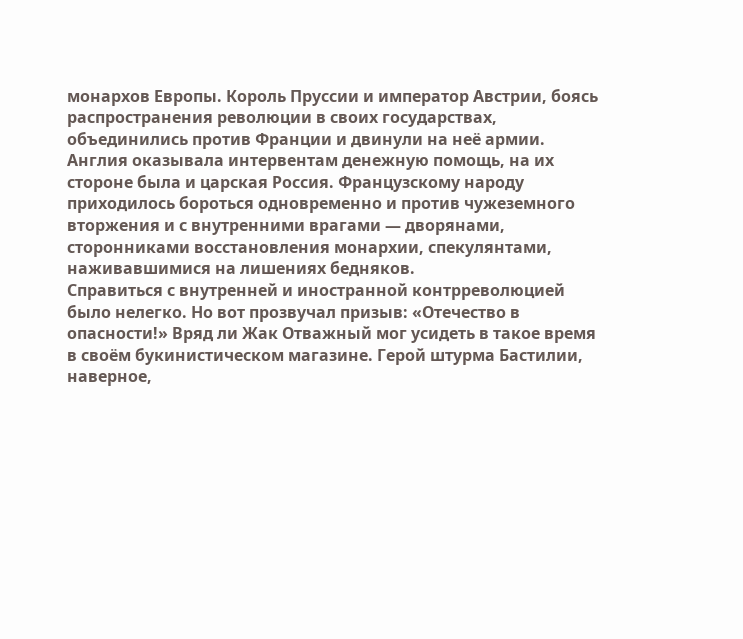монархов Европы. Король Пруссии и император Австрии, боясь распространения революции в своих государствах, объединились против Франции и двинули на неё армии. Англия оказывала интервентам денежную помощь, на их стороне была и царская Россия. Французскому народу приходилось бороться одновременно и против чужеземного вторжения и с внутренними врагами — дворянами, сторонниками восстановления монархии, спекулянтами, наживавшимися на лишениях бедняков.
Справиться с внутренней и иностранной контрреволюцией было нелегко. Но вот прозвучал призыв: «Отечество в опасности!» Вряд ли Жак Отважный мог усидеть в такое время в своём букинистическом магазине. Герой штурма Бастилии, наверное,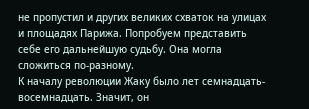не пропустил и других великих схваток на улицах и площадях Парижа. Попробуем представить себе его дальнейшую судьбу. Она могла сложиться по-разному.
К началу революции Жаку было лет семнадцать-восемнадцать. Значит, он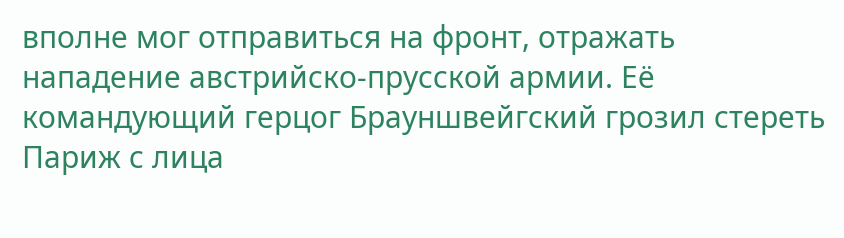вполне мог отправиться на фронт, отражать нападение австрийско-прусской армии. Её командующий герцог Брауншвейгский грозил стереть Париж с лица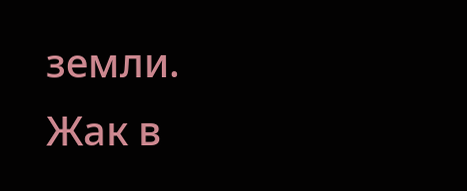земли. Жак в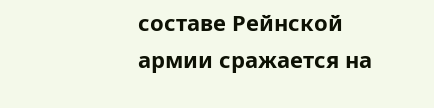составе Рейнской армии сражается на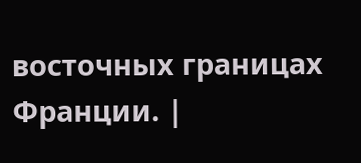восточных границах Франции. |